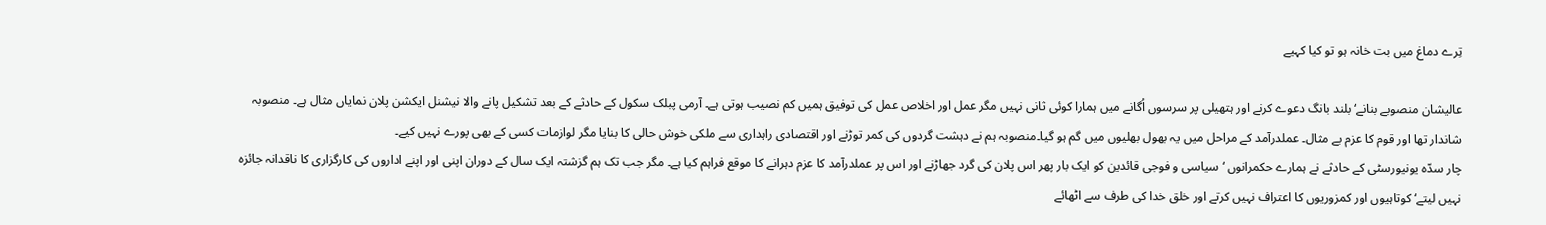تِرے دماغ میں بت خانہ ہو تو کیا کہیے

عالیشان منصوبے بنانے‘ بلند بانگ دعوے کرنے اور ہتھیلی پر سرسوں اُگانے میں ہمارا کوئی ثانی نہیں مگر عمل اور اخلاص عمل کی توفیق ہمیں کم نصیب ہوتی ہے۔ آرمی پبلک سکول کے حادثے کے بعد تشکیل پانے والا نیشنل ایکشن پلان نمایاں مثال ہے۔ منصوبہ شاندار تھا اور قوم کا عزم بے مثال۔ عملدرآمد کے مراحل میں یہ بھول بھلیوں میں گم ہو گیا۔منصوبہ ہم نے دہشت گردوں کی کمر توڑنے اور اقتصادی راہداری سے ملکی خوش حالی کا بنایا مگر لوازمات کسی کے بھی پورے نہیں کیے۔
چار سدّہ یونیورسٹی کے حادثے نے ہمارے حکمرانوں ‘ سیاسی و فوجی قائدین کو ایک بار پھر اس پلان کی گرد جھاڑنے اور اس پر عملدرآمد کا عزم دہرانے کا موقع فراہم کیا ہے۔ مگر جب تک ہم گزشتہ ایک سال کے دوران اپنی اور اپنے اداروں کی کارگزاری کا ناقدانہ جائزہ نہیں لیتے‘ کوتاہیوں اور کمزوریوں کا اعتراف نہیں کرتے اور خلق خدا کی طرف سے اٹھائے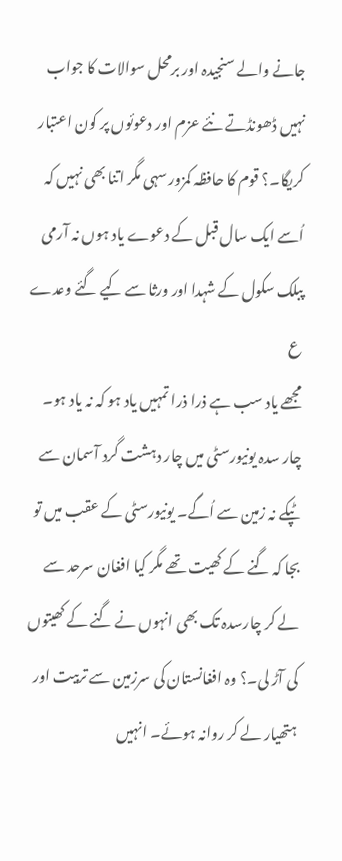جانے والے سنجیدہ اور برمحل سوالات کا جواب نہیں ڈھونڈتے نئے عزم اور دعوئوں پر کون اعتبار کریگا۔؟ قوم کا حافظہ کمزور سہی مگر اتنا بھی نہیں کہ اُسے ایک سال قبل کے دعوے یاد ہوں نہ آرمی پبلک سکول کے شہدا اور ورثا سے کیے گئے وعدے ع
مجھے یاد سب ہے ذرا ذرا تمہیں یاد ہو کہ نہ یاد ہو۔
چار سدہ یونیورسٹی میں چار دہشت گرد آسمان سے ٹپکے نہ زمین سے اُگے۔ یونیورسٹی کے عقب میں تو بجا کہ گنے کے کھیت تھے مگر کیا افغان سرحد سے لے کر چارسدہ تک بھی انہوں نے گنے کے کھیتوں کی آڑ لی۔؟ وہ افغانستان کی سرزمین سے تربیت اور ہتھیار لے کر روانہ ہوئے۔ انہیں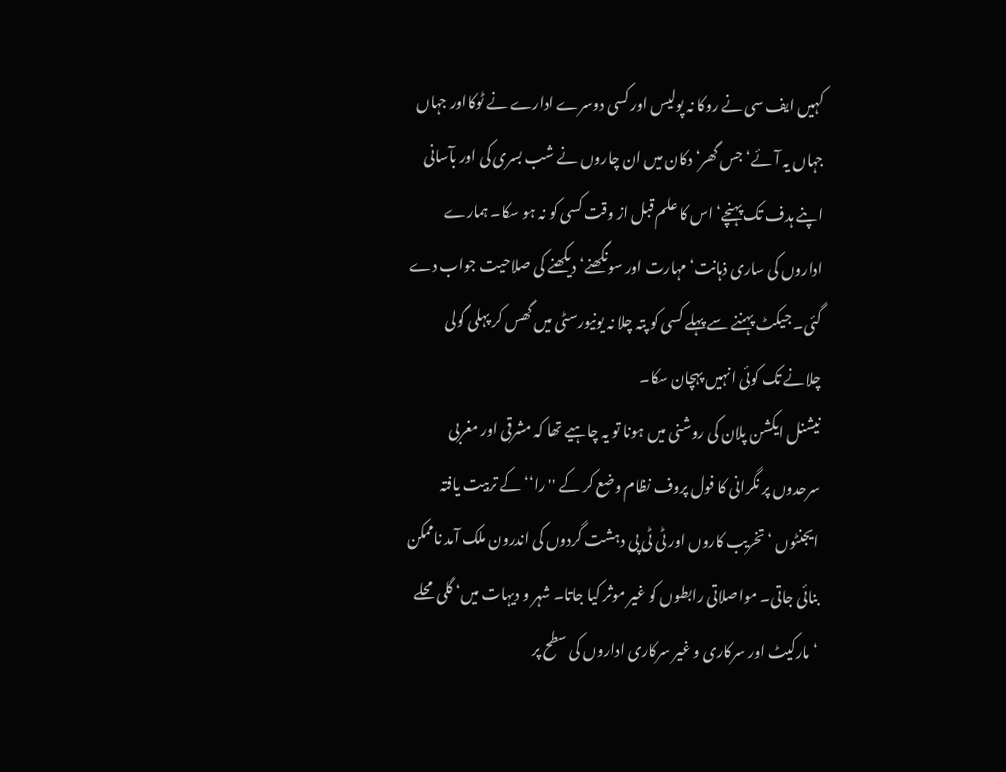کہیں ایف سی نے روکا نہ پولیس اور کسی دوسرے ادارے نے ٹوکااور جہاں جہاں یہ آئے‘ جس گھر‘ دکان میں ان چاروں نے شب بسری کی اور بآسانی اپنے ہدف تک پہنچے‘ اس کا علم قبل از وقت کسی کو نہ ہو سکا۔ ہمارے اداروں کی ساری ذہانت‘ مہارت اور سونگھنے‘ دیکھنے کی صلاحیت جواب دے گئی۔ جیکٹ پہننے سے پہلے کسی کو پتہ چلا نہ یونیورسٹی میں گھس کر پہلی گولی چلانے تک کوئی انہیں پہچان سکا۔
نیشنل ایکشن پلان کی روشنی میں ہونا تو یہ چاہیے تھا کہ مشرقی اور مغربی سرحدوں پر نگرانی کا فول پروف نظام وضع کر کے ''را‘‘ کے تربیت یافتہ ایجنٹوں ‘ تخریب کاروں اور ٹی ٹی پی دہشت گردوں کی اندرون ملک آمد ناممکن بنائی جاتی۔ مواصلاتی رابطوں کو غیر موثر کیا جاتا۔ شہر و دیہات میں‘ گلی محلے ‘مارکیٹ اور سرکاری و غیر سرکاری اداروں کی سطح پر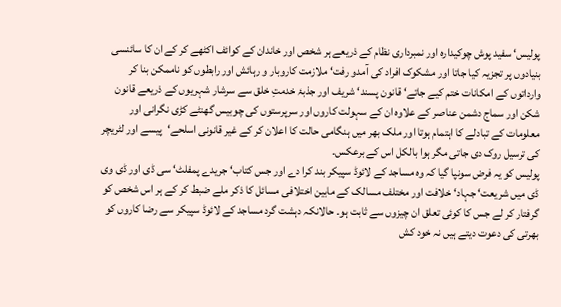پولیس‘ سفید پوش چوکیدارہ اور نمبرداری نظام کے ذریعے ہر شخص اور خاندان کے کوائف اکٹھے کر کے ان کا سائنسی بنیادوں پر تجزیہ کیا جاتا اور مشکوک افراد کی آمدو رفت‘ ملازمت کاروبار و رہائش اور رابطوں کو ناممکن بنا کر وارداتوں کے امکانات ختم کیے جاتے‘ قانون پسند‘ شریف اور جذبۂ خدمتِ خلق سے سرشار شہریوں کے ذریعے قانون شکن اور سماج دشمن عناصر کے علاوہ ان کے سہولت کاروں اور سرپرستوں کی چوبیس گھنٹے کڑی نگرانی اور معلومات کے تبادلے کا اہتمام ہوتا اور ملک بھر میں ہنگامی حالت کا اعلان کر کے غیر قانونی اسلحے‘پیسے اور لٹریچر کی ترسیل روک دی جاتی مگر ہوا بالکل اس کے برعکس۔
پولیس کو یہ فرض سونپا گیا کہ وہ مساجد کے لائوڈ سپیکر بند کرا دے اور جس کتاب‘ جریدے پمفلٹ‘ سی ڈی اور ڈی وی ڈی میں شریعت‘ جہاد‘ خلافت اور مختلف مسالک کے مابین اختلافی مسائل کا ذکر ملے ضبط کر کے ہر اس شخص کو گرفتار کر لے جس کا کوئی تعلق ان چیزوں سے ثابت ہو۔ حالانکہ دہشت گرد مساجد کے لائوڈ سپیکر سے رضا کاروں کو بھرتی کی دعوت دیتے ہیں نہ خود کش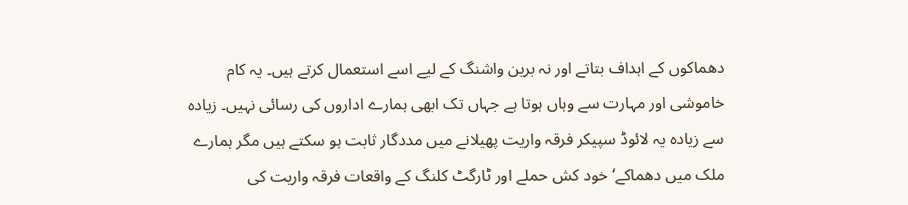دھماکوں کے اہداف بتاتے اور نہ برین واشنگ کے لیے اسے استعمال کرتے ہیں۔ یہ کام خاموشی اور مہارت سے وہاں ہوتا ہے جہاں تک ابھی ہمارے اداروں کی رسائی نہیں۔ زیادہ سے زیادہ یہ لائوڈ سپیکر فرقہ واریت پھیلانے میں مددگار ثابت ہو سکتے ہیں مگر ہمارے ملک میں دھماکے‘ خود کش حملے اور ٹارگٹ کلنگ کے واقعات فرقہ واریت کی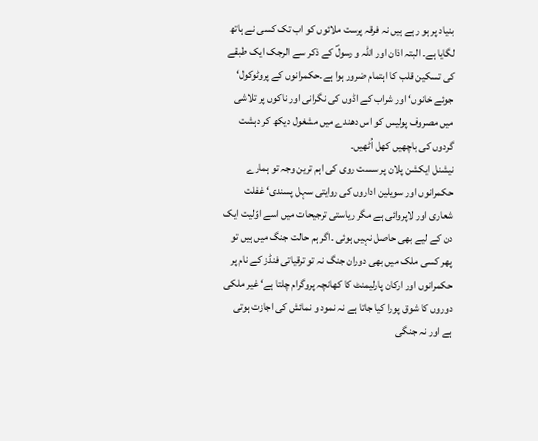بنیاد پر ہو رہے ہیں نہ فرقہ پرست ملائوں کو اب تک کسی نے ہاتھ لگایا ہے۔ البتہ اذان اور اللہ و رسولؐ کے ذکر سے الرجک ایک طبقے کی تسکین قلب کا اہتمام ضرور ہوا ہے۔حکمرانوں کے پروٹوکول‘ جوئے خانوں‘ اور شراب کے اڈوں کی نگرانی اور ناکوں پر تلاشی میں مصروف پولیس کو اس دھندے میں مشغول دیکھ کر دہشت گردوں کی باچھیں کھل اُٹھیں۔
نیشنل ایکشن پلان پر سست روی کی اہم ترین وجہ تو ہمارے حکمرانوں اور سویلین اداروں کی روایتی سہل پسندی‘ غفلت شعاری اور لاپروائی ہے مگر ریاستی ترجیحات میں اسے اوّلیت ایک دن کے لیے بھی حاصل نہیں ہوئی ۔اگر ہم حالت جنگ میں ہیں تو پھر کسی ملک میں بھی دوران جنگ نہ تو ترقیاتی فنڈز کے نام پر حکمرانوں اور ارکان پارلیمنٹ کا کھانچہ پروگرام چلتا ہے‘ غیر ملکی دوروں کا شوق پورا کیا جاتا ہے نہ نمود و نمائش کی اجازت ہوتی ہے اور نہ جنگی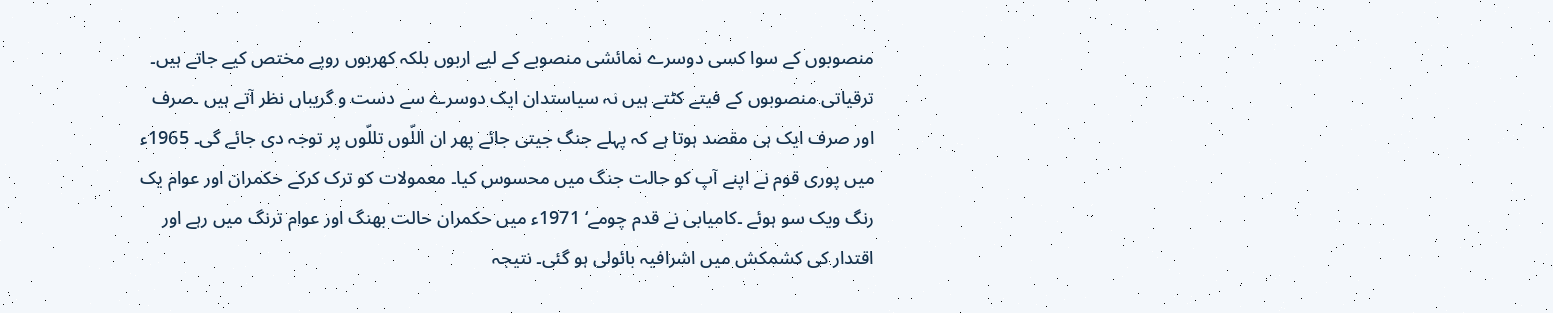منصوبوں کے سوا کسی دوسرے نمائشی منصوبے کے لیے اربوں بلکہ کھربوں روپے مختص کیے جاتے ہیں۔ ترقیاتی منصوبوں کے فیتے کٹتے ہیں نہ سیاستدان ایک دوسرے سے دست و گریباں نظر آتے ہیں ۔صرف اور صرف ایک ہی مقصد ہوتا ہے کہ پہلے جنگ جیتی جائے پھر ان اللّوں تللّوں پر توجہ دی جائے گی۔ 1965ء میں پوری قوم نے اپنے آپ کو حالت جنگ میں محسوس کیا۔ معمولات کو ترک کرکے حکمران اور عوام یک رنگ ویک سو ہوئے ۔کامیابی نے قدم چومے‘ 1971ء میں حکمران حالت بھنگ اور عوام ترنگ میں رہے اور اقتدار کی کشمکش میں اشرافیہ بائولی ہو گئی۔ نتیجہ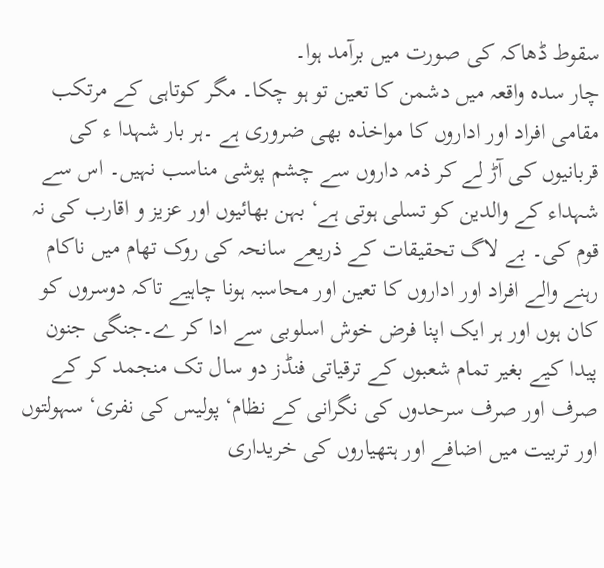سقوط ڈھاکہ کی صورت میں برآمد ہوا۔
چار سدہ واقعہ میں دشمن کا تعین تو ہو چکا۔ مگر کوتاہی کے مرتکب مقامی افراد اور اداروں کا مواخذہ بھی ضروری ہے ۔ہر بار شہدا ء کی قربانیوں کی آڑ لے کر ذمہ داروں سے چشم پوشی مناسب نہیں۔ اس سے شہداء کے والدین کو تسلی ہوتی ہے‘ بہن بھائیوں اور عزیز و اقارب کی نہ قوم کی۔ بے لاگ تحقیقات کے ذریعے سانحہ کی روک تھام میں ناکام رہنے والے افراد اور اداروں کا تعین اور محاسبہ ہونا چاہیے تاکہ دوسروں کو کان ہوں اور ہر ایک اپنا فرض خوش اسلوبی سے ادا کر ے۔جنگی جنون پیدا کیے بغیر تمام شعبوں کے ترقیاتی فنڈز دو سال تک منجمد کر کے صرف اور صرف سرحدوں کی نگرانی کے نظام‘ پولیس کی نفری‘ سہولتوں اور تربیت میں اضافے اور ہتھیاروں کی خریداری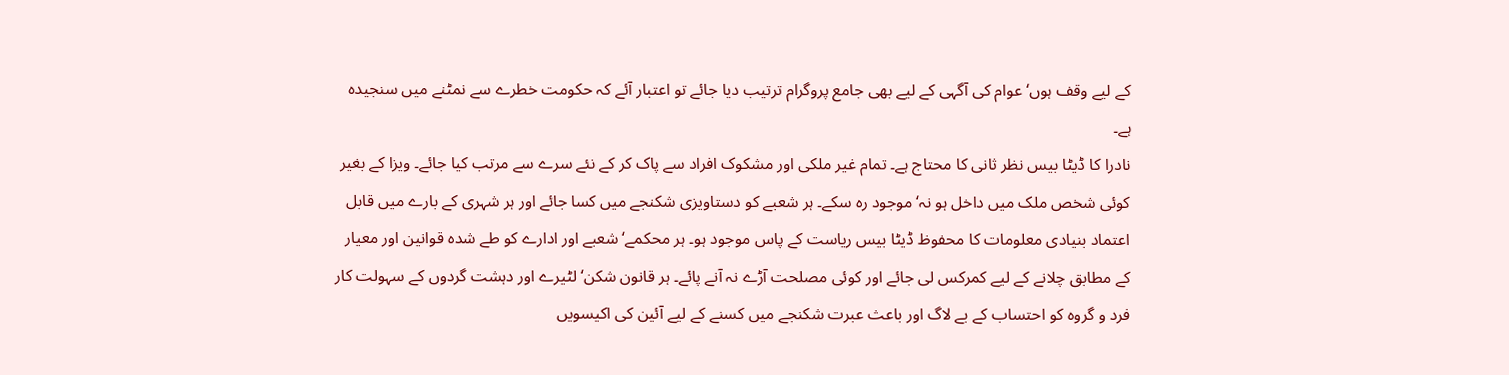کے لیے وقف ہوں‘ عوام کی آگہی کے لیے بھی جامع پروگرام ترتیب دیا جائے تو اعتبار آئے کہ حکومت خطرے سے نمٹنے میں سنجیدہ ہے۔
نادرا کا ڈیٹا بیس نظر ثانی کا محتاج ہے۔ تمام غیر ملکی اور مشکوک افراد سے پاک کر کے نئے سرے سے مرتب کیا جائے۔ ویزا کے بغیر کوئی شخص ملک میں داخل ہو نہ‘ موجود رہ سکے۔ ہر شعبے کو دستاویزی شکنجے میں کسا جائے اور ہر شہری کے بارے میں قابل اعتماد بنیادی معلومات کا محفوظ ڈیٹا بیس ریاست کے پاس موجود ہو۔ ہر محکمے‘ شعبے اور ادارے کو طے شدہ قوانین اور معیار کے مطابق چلانے کے لیے کمرکس لی جائے اور کوئی مصلحت آڑے نہ آنے پائے۔ ہر قانون شکن‘ لٹیرے اور دہشت گردوں کے سہولت کار فرد و گروہ کو احتساب کے بے لاگ اور باعث عبرت شکنجے میں کسنے کے لیے آئین کی اکیسویں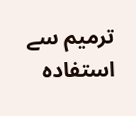ترمیم سے استفادہ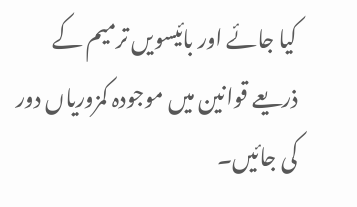کیا جائے اور بائیسویں ترمیم کے ذریعے قوانین میں موجودہ کمزوریاں دور کی جائیں۔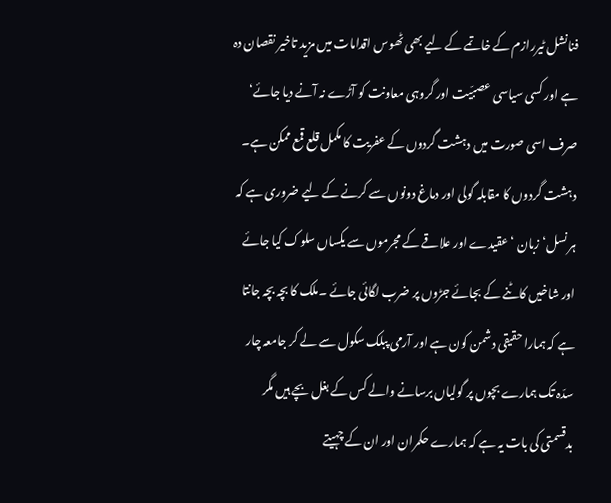فنانشل ٹیررازم کے خاتمے کے لیے بھی ٹھوس اقدامات میں مزید تاخیر نقصان دہ ہے اور کسی سیاسی عصبّیت اور گروہی معاونت کو آڑے نہ آنے دیا جائے‘ صرف اسی صورت میں دہشت گردوں کے عفریت کا مکمل قلع قمع ممکن ہے۔
دہشت گردوں کا مقابلہ گولی اور دماغ دونوں سے کرنے کے لیے ضروری ہے کہ ہر نسل‘ زبان ‘ عقیدے اور علاقے کے مجرموں سے یکساں سلوک کیا جائے اور شاخیں کاٹنے کے بجائے جڑوں پر ضرب لگائی جائے ۔ملک کا بچہ بچہ جانتا ہے کہ ہمارا حقیقی دشمن کون ہے اور آرمی پبلک سکول سے لے کر جامعہ چار سدّہ تک ہمارے بچوں پر گولیاں برسانے والے کس کے بغل بچے ہیں مگر بدقسمتی کی بات یہ ہے کہ ہمارے حکمران اور ان کے چہیتے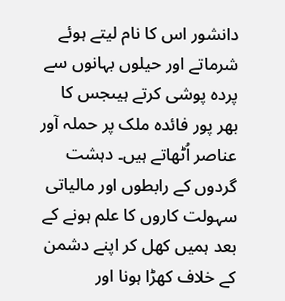دانشور اس کا نام لیتے ہوئے شرماتے اور حیلوں بہانوں سے پردہ پوشی کرتے ہیںجس کا بھر پور فائدہ ملک پر حملہ آور عناصر اُٹھاتے ہیں۔ دہشت گردوں کے رابطوں اور مالیاتی سہولت کاروں کا علم ہونے کے بعد ہمیں کھل کر اپنے دشمن کے خلاف کھڑا ہونا اور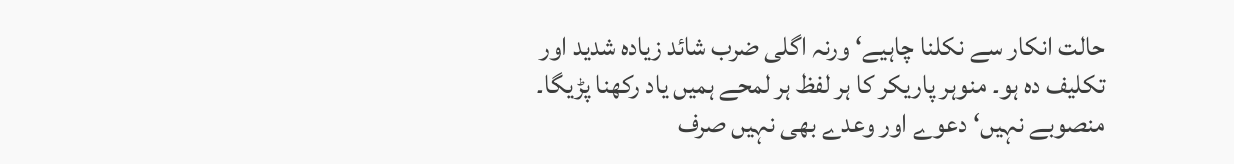حالت انکار سے نکلنا چاہیے‘ ورنہ اگلی ضرب شائد زیادہ شدید اور تکلیف دہ ہو۔ منوہر پاریکر کا ہر لفظ ہر لمحے ہمیں یاد رکھنا پڑیگا۔ منصوبے نہیں‘ دعوے اور وعدے بھی نہیں صرف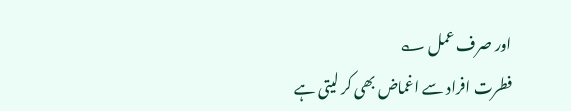اور صرف عمل ؎
فطرت افراد سے اغماض بھی کر لیتی ہے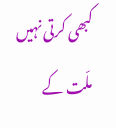کبھی کرتی نہیں ملّت کے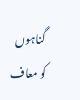گناہوں کو معاف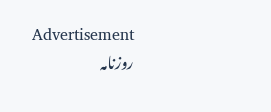Advertisement
روزنامہ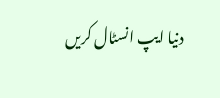دنیا ایپ انسٹال کریں